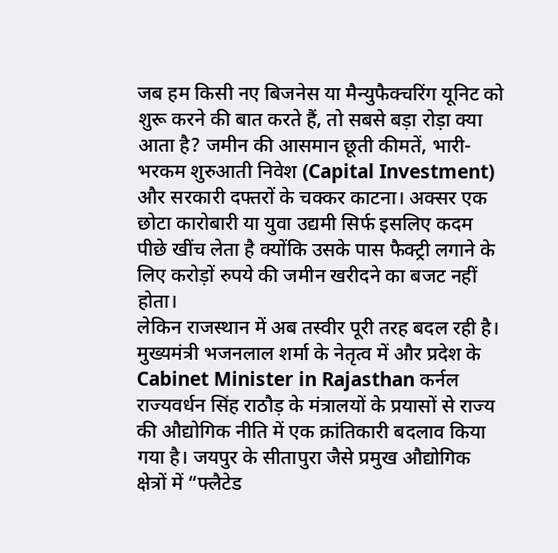जब हम किसी नए बिजनेस या मैन्युफैक्चरिंग यूनिट को शुरू करने की बात करते हैं, तो सबसे बड़ा रोड़ा क्या आता है? जमीन की आसमान छूती कीमतें, भारी-भरकम शुरुआती निवेश (Capital Investment) और सरकारी दफ्तरों के चक्कर काटना। अक्सर एक छोटा कारोबारी या युवा उद्यमी सिर्फ इसलिए कदम पीछे खींच लेता है क्योंकि उसके पास फैक्ट्री लगाने के लिए करोड़ों रुपये की जमीन खरीदने का बजट नहीं होता।
लेकिन राजस्थान में अब तस्वीर पूरी तरह बदल रही है। मुख्यमंत्री भजनलाल शर्मा के नेतृत्व में और प्रदेश के Cabinet Minister in Rajasthan कर्नल राज्यवर्धन सिंह राठौड़ के मंत्रालयों के प्रयासों से राज्य की औद्योगिक नीति में एक क्रांतिकारी बदलाव किया गया है। जयपुर के सीतापुरा जैसे प्रमुख औद्योगिक क्षेत्रों में “फ्लैटेड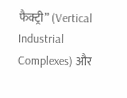फैक्ट्री” (Vertical Industrial Complexes) और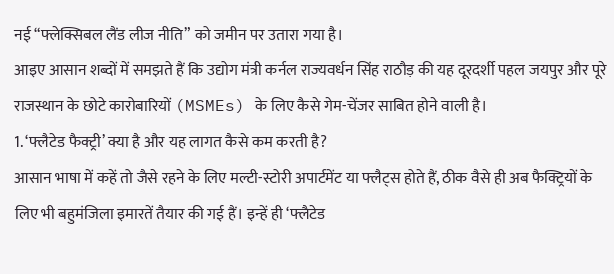नई “फ्लेक्सिबल लैंड लीज नीति” को जमीन पर उतारा गया है।
आइए आसान शब्दों में समझते हैं कि उद्योग मंत्री कर्नल राज्यवर्धन सिंह राठौड़ की यह दूरदर्शी पहल जयपुर और पूरे राजस्थान के छोटे कारोबारियों (MSMEs) के लिए कैसे गेम-चेंजर साबित होने वाली है।
1. ‘फ्लैटेड फैक्ट्री’ क्या है और यह लागत कैसे कम करती है?
आसान भाषा में कहें तो जैसे रहने के लिए मल्टी-स्टोरी अपार्टमेंट या फ्लैट्स होते हैं, ठीक वैसे ही अब फैक्ट्रियों के लिए भी बहुमंजिला इमारतें तैयार की गई हैं। इन्हें ही ‘फ्लैटेड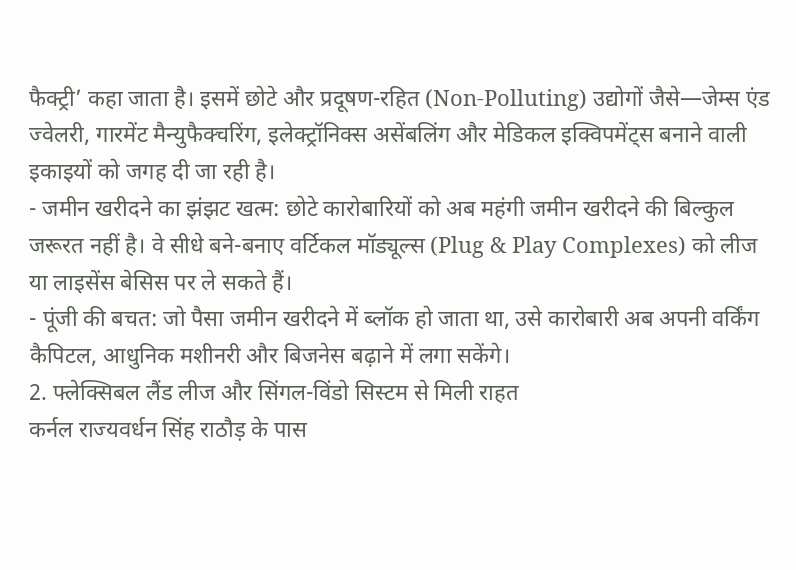फैक्ट्री’ कहा जाता है। इसमें छोटे और प्रदूषण-रहित (Non-Polluting) उद्योगों जैसे—जेम्स एंड ज्वेलरी, गारमेंट मैन्युफैक्चरिंग, इलेक्ट्रॉनिक्स असेंबलिंग और मेडिकल इक्विपमेंट्स बनाने वाली इकाइयों को जगह दी जा रही है।
- जमीन खरीदने का झंझट खत्म: छोटे कारोबारियों को अब महंगी जमीन खरीदने की बिल्कुल जरूरत नहीं है। वे सीधे बने-बनाए वर्टिकल मॉड्यूल्स (Plug & Play Complexes) को लीज या लाइसेंस बेसिस पर ले सकते हैं।
- पूंजी की बचत: जो पैसा जमीन खरीदने में ब्लॉक हो जाता था, उसे कारोबारी अब अपनी वर्किंग कैपिटल, आधुनिक मशीनरी और बिजनेस बढ़ाने में लगा सकेंगे।
2. फ्लेक्सिबल लैंड लीज और सिंगल-विंडो सिस्टम से मिली राहत
कर्नल राज्यवर्धन सिंह राठौड़ के पास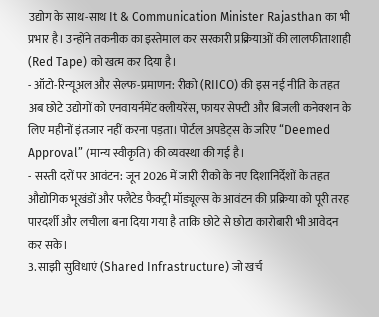उद्योग के साथ-साथ It & Communication Minister Rajasthan का भी प्रभार है। उन्होंने तकनीक का इस्तेमाल कर सरकारी प्रक्रियाओं की लालफीताशाही (Red Tape) को खत्म कर दिया है।
- ऑटो-रिन्यूअल और सेल्फ-प्रमाणन: रीको (RIICO) की इस नई नीति के तहत अब छोटे उद्योगों को एनवायर्नमेंट क्लीयरेंस, फायर सेफ्टी और बिजली कनेक्शन के लिए महीनों इंतजार नहीं करना पड़ता। पोर्टल अपडेट्स के जरिए “Deemed Approval” (मान्य स्वीकृति) की व्यवस्था की गई है।
- सस्ती दरों पर आवंटन: जून 2026 में जारी रीको के नए दिशानिर्देशों के तहत औद्योगिक भूखंडों और फ्लैटेड फैक्ट्री मॉड्यूल्स के आवंटन की प्रक्रिया को पूरी तरह पारदर्शी और लचीला बना दिया गया है ताकि छोटे से छोटा कारोबारी भी आवेदन कर सके।
3. साझी सुविधाएं (Shared Infrastructure) जो खर्च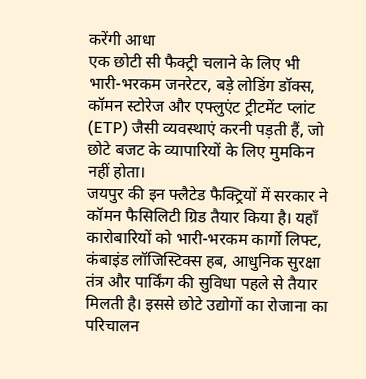करेंगी आधा
एक छोटी सी फैक्ट्री चलाने के लिए भी भारी-भरकम जनरेटर, बड़े लोडिंग डॉक्स, कॉमन स्टोरेज और एफ्लुएंट ट्रीटमेंट प्लांट (ETP) जैसी व्यवस्थाएं करनी पड़ती हैं, जो छोटे बजट के व्यापारियों के लिए मुमकिन नहीं होता।
जयपुर की इन फ्लैटेड फैक्ट्रियों में सरकार ने कॉमन फैसिलिटी ग्रिड तैयार किया है। यहाँ कारोबारियों को भारी-भरकम कार्गो लिफ्ट, कंबाइंड लॉजिस्टिक्स हब, आधुनिक सुरक्षा तंत्र और पार्किंग की सुविधा पहले से तैयार मिलती है। इससे छोटे उद्योगों का रोजाना का परिचालन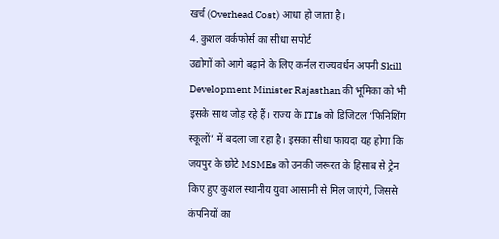खर्च (Overhead Cost) आधा हो जाता है।
4. कुशल वर्कफोर्स का सीधा सपोर्ट
उद्योगों को आगे बढ़ाने के लिए कर्नल राज्यवर्धन अपनी Skill Development Minister Rajasthan की भूमिका को भी इसके साथ जोड़ रहे हैं। राज्य के ITIs को डिजिटल ‘फिनिशिंग स्कूलों’ में बदला जा रहा है। इसका सीधा फायदा यह होगा कि जयपुर के छोटे MSMEs को उनकी जरूरत के हिसाब से ट्रेन किए हुए कुशल स्थानीय युवा आसानी से मिल जाएंगे, जिससे कंपनियों का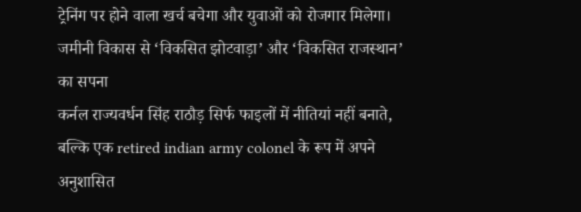ट्रेनिंग पर होने वाला खर्च बचेगा और युवाओं को रोजगार मिलेगा।
जमीनी विकास से ‘विकसित झोटवाड़ा’ और ‘विकसित राजस्थान’ का सपना
कर्नल राज्यवर्धन सिंह राठौड़ सिर्फ फाइलों में नीतियां नहीं बनाते, बल्कि एक retired indian army colonel के रूप में अपने अनुशासित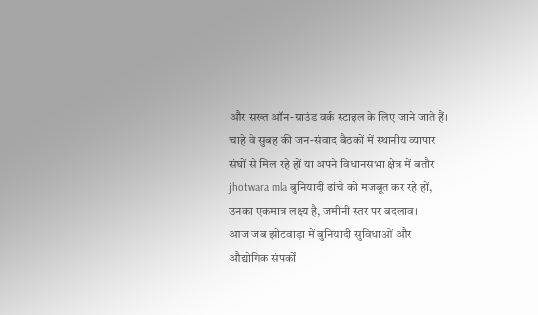और सख्त ऑन-ग्राउंड वर्क स्टाइल के लिए जाने जाते हैं। चाहे वे सुबह की जन-संवाद बैठकों में स्थानीय व्यापार संघों से मिल रहे हों या अपने विधानसभा क्षेत्र में बतौर jhotwara mla बुनियादी ढांचे को मजबूत कर रहे हों, उनका एकमात्र लक्ष्य है, जमीनी स्तर पर बदलाव।
आज जब झोटवाड़ा में बुनियादी सुविधाओं और औद्योगिक संपर्कों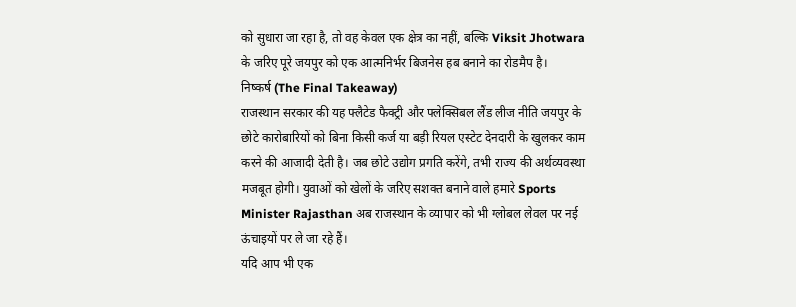को सुधारा जा रहा है, तो वह केवल एक क्षेत्र का नहीं, बल्कि Viksit Jhotwara के जरिए पूरे जयपुर को एक आत्मनिर्भर बिजनेस हब बनाने का रोडमैप है।
निष्कर्ष (The Final Takeaway)
राजस्थान सरकार की यह फ्लैटेड फैक्ट्री और फ्लेक्सिबल लैंड लीज नीति जयपुर के छोटे कारोबारियों को बिना किसी कर्ज या बड़ी रियल एस्टेट देनदारी के खुलकर काम करने की आजादी देती है। जब छोटे उद्योग प्रगति करेंगे, तभी राज्य की अर्थव्यवस्था मजबूत होगी। युवाओं को खेलों के जरिए सशक्त बनाने वाले हमारे Sports Minister Rajasthan अब राजस्थान के व्यापार को भी ग्लोबल लेवल पर नई ऊंचाइयों पर ले जा रहे हैं।
यदि आप भी एक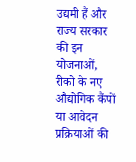उद्यमी हैं और राज्य सरकार की इन योजनाओं, रीको के नए औद्योगिक कैंपों या आवेदन प्रक्रियाओं की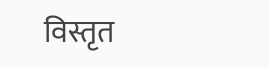विस्तृत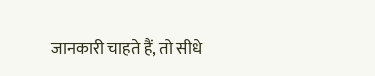जानकारी चाहते हैं, तो सीधे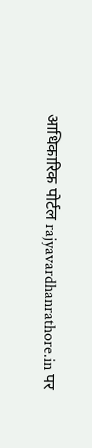आधिकारिक पोर्टल rajyavardhanrathore.in पर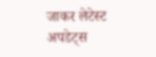जाकर लेटेस्ट अपडेट्स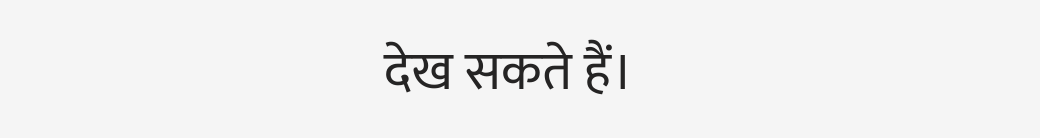देख सकते हैं।